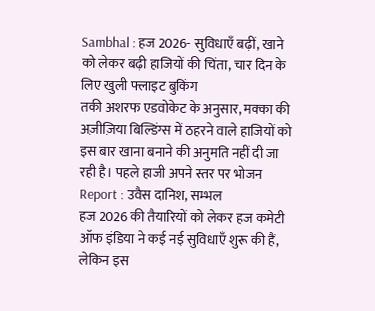Sambhal : हज 2026- सुविधाएँ बढ़ीं, खाने को लेकर बढ़ी हाजियों की चिंता, चार दिन के लिए खुली फ्लाइट बुकिंग
तकी अशरफ एडवोकेट के अनुसार, मक्का की अज़ीज़िया बिल्डिंग्स में ठहरने वाले हाजियों को इस बार खाना बनाने की अनुमति नहीं दी जा रही है। पहले हाजी अपने स्तर पर भोजन
Report : उवैस दानिश, सम्भल
हज 2026 की तैयारियों को लेकर हज कमेटी ऑफ इंडिया ने कई नई सुविधाएँ शुरू की हैं, लेकिन इस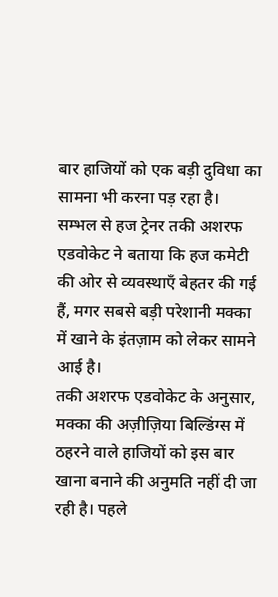बार हाजियों को एक बड़ी दुविधा का सामना भी करना पड़ रहा है। सम्भल से हज ट्रेनर तकी अशरफ एडवोकेट ने बताया कि हज कमेटी की ओर से व्यवस्थाएँ बेहतर की गई हैं, मगर सबसे बड़ी परेशानी मक्का में खाने के इंतज़ाम को लेकर सामने आई है।
तकी अशरफ एडवोकेट के अनुसार, मक्का की अज़ीज़िया बिल्डिंग्स में ठहरने वाले हाजियों को इस बार खाना बनाने की अनुमति नहीं दी जा रही है। पहले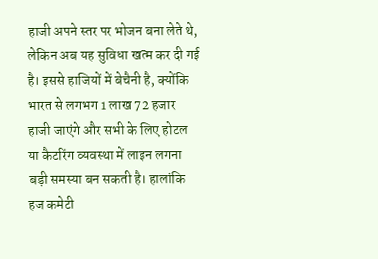हाजी अपने स्तर पर भोजन बना लेते थे, लेकिन अब यह सुविधा खत्म कर दी गई है। इससे हाजियों में बेचैनी है, क्योंकि भारत से लगभग 1 लाख 72 हजार हाजी जाएंगे और सभी के लिए होटल या कैटरिंग व्यवस्था में लाइन लगना बड़ी समस्या बन सकती है। हालांकि हज कमेटी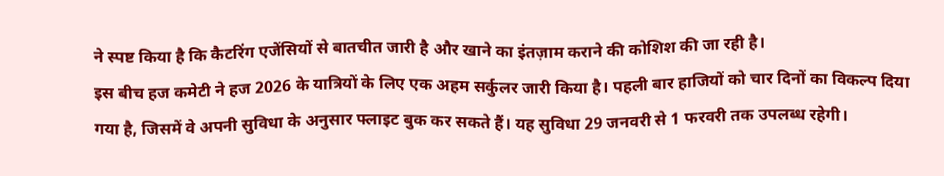ने स्पष्ट किया है कि कैटरिंग एजेंसियों से बातचीत जारी है और खाने का इंतज़ाम कराने की कोशिश की जा रही है।
इस बीच हज कमेटी ने हज 2026 के यात्रियों के लिए एक अहम सर्कुलर जारी किया है। पहली बार हाजियों को चार दिनों का विकल्प दिया गया है, जिसमें वे अपनी सुविधा के अनुसार फ्लाइट बुक कर सकते हैं। यह सुविधा 29 जनवरी से 1 फरवरी तक उपलब्ध रहेगी।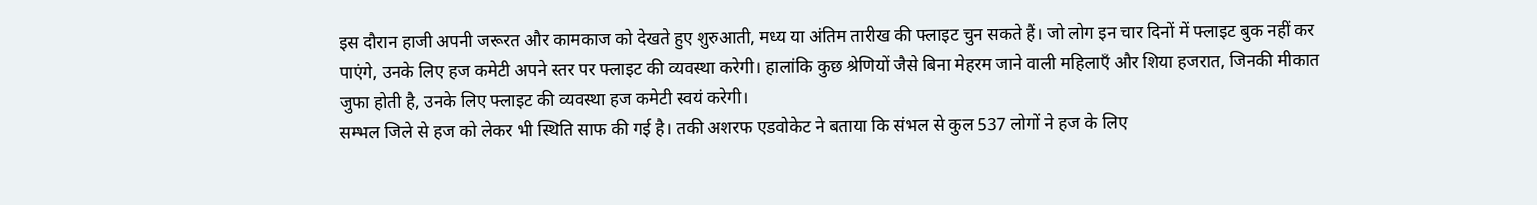इस दौरान हाजी अपनी जरूरत और कामकाज को देखते हुए शुरुआती, मध्य या अंतिम तारीख की फ्लाइट चुन सकते हैं। जो लोग इन चार दिनों में फ्लाइट बुक नहीं कर पाएंगे, उनके लिए हज कमेटी अपने स्तर पर फ्लाइट की व्यवस्था करेगी। हालांकि कुछ श्रेणियों जैसे बिना मेहरम जाने वाली महिलाएँ और शिया हजरात, जिनकी मीकात जुफा होती है, उनके लिए फ्लाइट की व्यवस्था हज कमेटी स्वयं करेगी।
सम्भल जिले से हज को लेकर भी स्थिति साफ की गई है। तकी अशरफ एडवोकेट ने बताया कि संभल से कुल 537 लोगों ने हज के लिए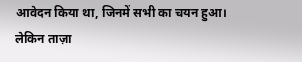आवेदन किया था, जिनमें सभी का चयन हुआ। लेकिन ताज़ा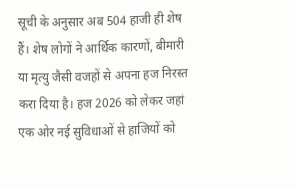सूची के अनुसार अब 504 हाजी ही शेष हैं। शेष लोगों ने आर्थिक कारणों, बीमारी या मृत्यु जैसी वजहों से अपना हज निरस्त करा दिया है। हज 2026 को लेकर जहां एक ओर नई सुविधाओं से हाजियों को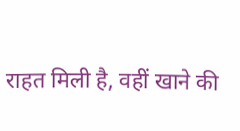राहत मिली है, वहीं खाने की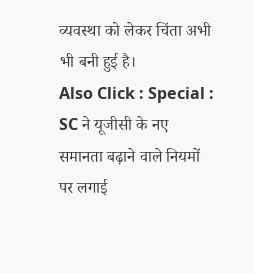व्यवस्था को लेकर चिंता अभी भी बनी हुई है।
Also Click : Special : SC ने यूजीसी के नए समानता बढ़ाने वाले नियमों पर लगाई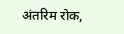अंतरिम रोक,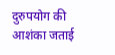दुरुपयोग की आशंका जताई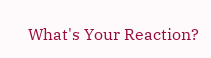What's Your Reaction?